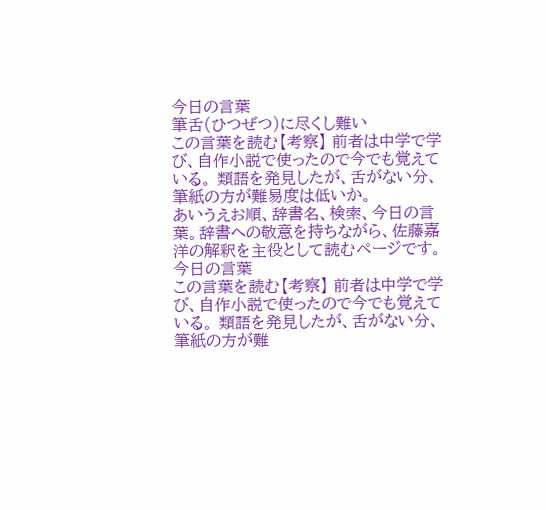今日の言葉
筆舌(ひつぜつ)に尽くし難い
この言葉を読む【考察】 前者は中学で学び、自作小説で使ったので今でも覚えている。 類語を発見したが、舌がない分、筆紙の方が難易度は低いか。
あいうえお順、辞書名、検索、今日の言葉。辞書への敬意を持ちながら、佐藤嘉洋の解釈を主役として読むページです。
今日の言葉
この言葉を読む【考察】 前者は中学で学び、自作小説で使ったので今でも覚えている。 類語を発見したが、舌がない分、筆紙の方が難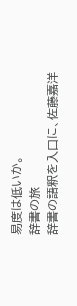易度は低いか。
辞書の旅
辞書の語釈を入口に、佐藤嘉洋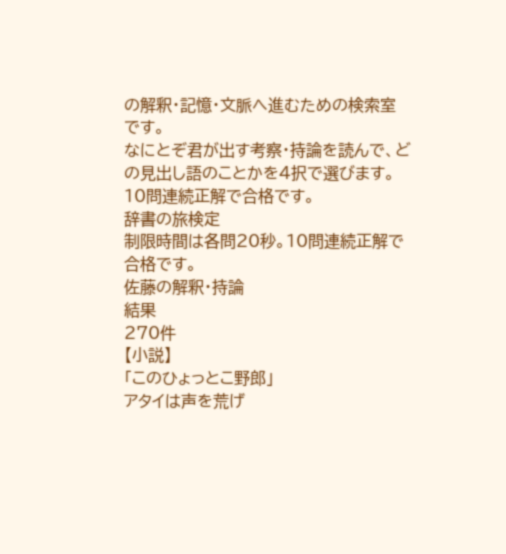の解釈・記憶・文脈へ進むための検索室です。
なにとぞ君が出す考察・持論を読んで、どの見出し語のことかを4択で選びます。10問連続正解で合格です。
辞書の旅検定
制限時間は各問20秒。10問連続正解で合格です。
佐藤の解釈・持論
結果
270件
【小説】
「このひょっとこ野郎」
アタイは声を荒げ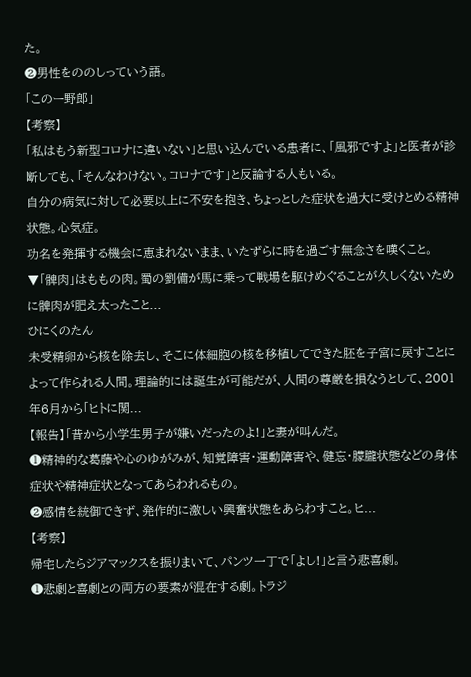た。
❷男性をののしっていう語。
「このー野郎」
【考察】
「私はもう新型コロナに違いない」と思い込んでいる患者に、「風邪ですよ」と医者が診断しても、「そんなわけない。コロナです」と反論する人もいる。
自分の病気に対して必要以上に不安を抱き、ちょっとした症状を過大に受けとめる精神状態。心気症。
功名を発揮する機会に恵まれないまま、いたずらに時を過ごす無念さを嘆くこと。
▼「髀肉」はももの肉。蜀の劉備が馬に乗って戦場を駆けめぐることが久しくないために髀肉が肥え太ったこと...
ひにくのたん
未受精卵から核を除去し、そこに体細胞の核を移植してできた胚を子宮に戻すことによって作られる人間。理論的には誕生が可能だが、人間の尊厳を損なうとして、2001年6月から「ヒトに関...
【報告】「昔から小学生男子が嫌いだったのよ!」と妻が叫んだ。
❶精神的な葛藤や心のゆがみが、知覚障害・運動障害や、健忘・朦朧状態などの身体症状や精神症状となってあらわれるもの。
❷感情を統御できず、発作的に激しい興奮状態をあらわすこと。ヒ...
【考察】
帰宅したらジアマックスを振りまいて、パンツ一丁で「よし!」と言う悲喜劇。
❶悲劇と喜劇との両方の要素が混在する劇。トラジ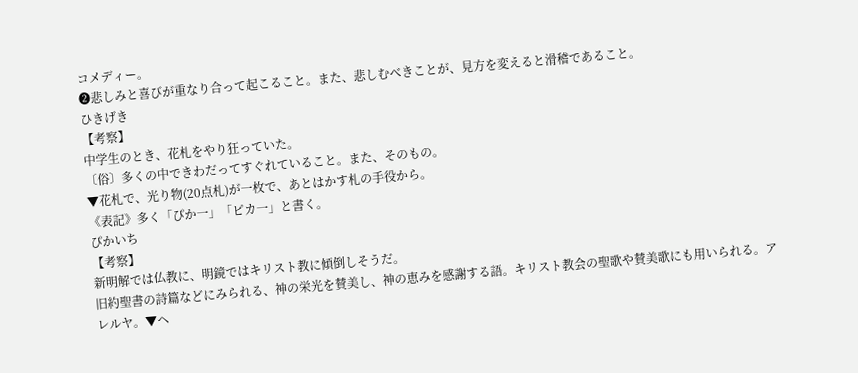コメディー。
❷悲しみと喜びが重なり合って起こること。また、悲しむべきことが、見方を変えると滑稽であること。
ひきげき
【考察】
中学生のとき、花札をやり狂っていた。
〔俗〕多くの中できわだってすぐれていること。また、そのもの。
▼花札で、光り物(20点札)が一枚で、あとはかす札の手役から。
《表記》多く「ぴか一」「ピカ一」と書く。
ぴかいち
【考察】
新明解では仏教に、明鏡ではキリスト教に傾倒しそうだ。
旧約聖書の詩篇などにみられる、神の栄光を賛美し、神の恵みを感謝する語。キリスト教会の聖歌や賛美歌にも用いられる。アレルヤ。▼ヘ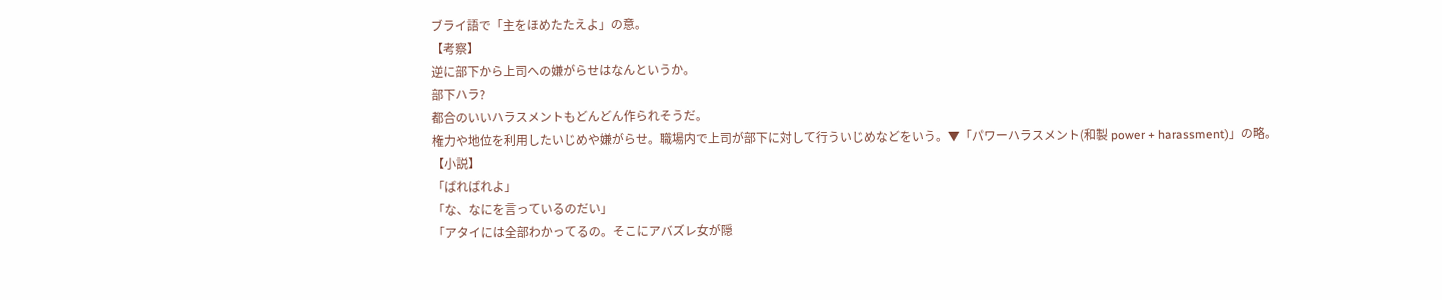ブライ語で「主をほめたたえよ」の意。
【考察】
逆に部下から上司への嫌がらせはなんというか。
部下ハラ?
都合のいいハラスメントもどんどん作られそうだ。
権力や地位を利用したいじめや嫌がらせ。職場内で上司が部下に対して行ういじめなどをいう。▼「パワーハラスメント(和製 power + harassment)」の略。
【小説】
「ばればれよ」
「な、なにを言っているのだい」
「アタイには全部わかってるの。そこにアバズレ女が隠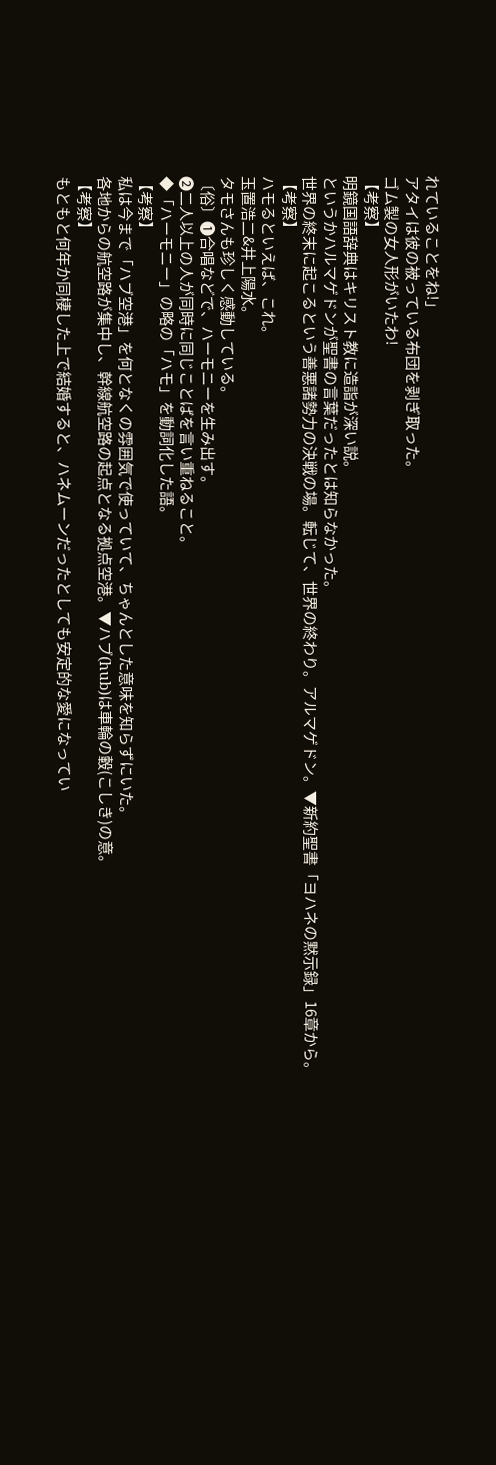れていることをね!」
アタイは彼の被っている布団を剥ぎ取った。
ゴム製の女人形がいたわ!
【考察】
明鏡国語辞典はキリスト教に造詣が深い説。
というかハルマゲドンが聖書の言葉だったとは知らなかった。
世界の終末に起こるという善悪諸勢力の決戦の場。転じて、世界の終わり。アルマゲドン。▼新約聖書「ヨハネの黙示録」16章から。
【考察】
ハモるといえば、これ。
玉置浩二&井上陽水。
タモさんも珍しく感動している。
〔俗〕❶合唱などで、ハーモニーを生み出す。
❷二人以上の人が同時に同じことばを言い重ねること。
◆「ハーモニー」の略の「ハモ」を動詞化した語。
【考察】
私は今まで「ハブ空港」を何となくの雰囲気で使っていて、ちゃんとした意味を知らずにいた。
各地からの航空路が集中し、幹線航空路の起点となる拠点空港。▼ハブ(hub)は車輪の轂(こしき)の意。
【考察】
もともと何年か同棲した上で結婚すると、ハネムーンだったとしても安定的な愛になってい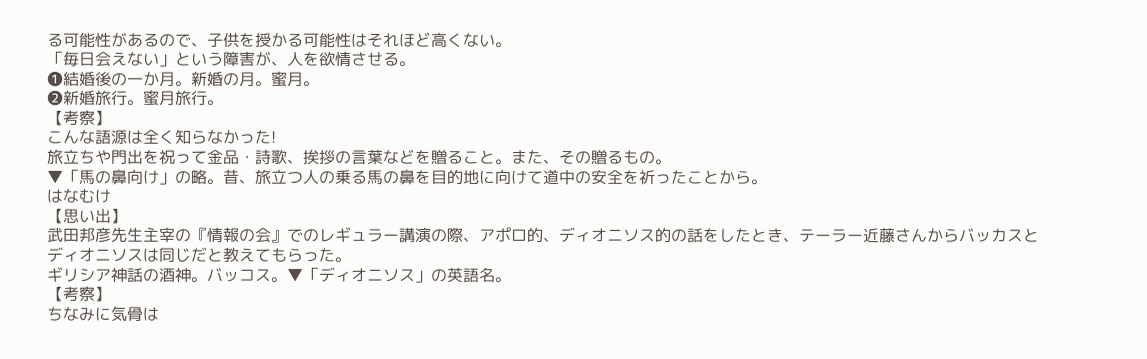る可能性があるので、子供を授かる可能性はそれほど高くない。
「毎日会えない」という障害が、人を欲情させる。
❶結婚後の一か月。新婚の月。蜜月。
❷新婚旅行。蜜月旅行。
【考察】
こんな語源は全く知らなかった!
旅立ちや門出を祝って金品・詩歌、挨拶の言葉などを贈ること。また、その贈るもの。
▼「馬の鼻向け」の略。昔、旅立つ人の乗る馬の鼻を目的地に向けて道中の安全を祈ったことから。
はなむけ
【思い出】
武田邦彦先生主宰の『情報の会』でのレギュラー講演の際、アポロ的、ディオニソス的の話をしたとき、テーラー近藤さんからバッカスとディオニソスは同じだと教えてもらった。
ギリシア神話の酒神。バッコス。▼「ディオニソス」の英語名。
【考察】
ちなみに気骨は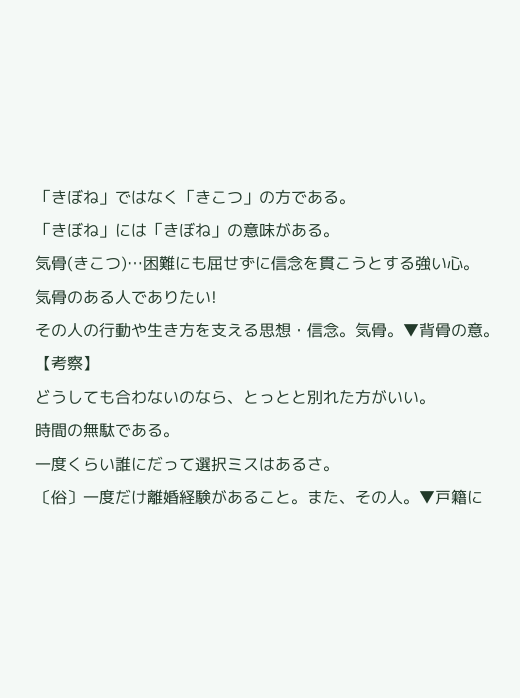「きぼね」ではなく「きこつ」の方である。
「きぼね」には「きぼね」の意味がある。
気骨(きこつ)…困難にも屈せずに信念を貫こうとする強い心。
気骨のある人でありたい!
その人の行動や生き方を支える思想・信念。気骨。▼背骨の意。
【考察】
どうしても合わないのなら、とっとと別れた方がいい。
時間の無駄である。
一度くらい誰にだって選択ミスはあるさ。
〔俗〕一度だけ離婚経験があること。また、その人。▼戸籍に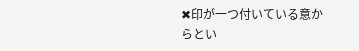✖印が一つ付いている意からとい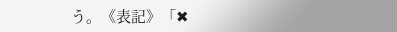う。《表記》「✖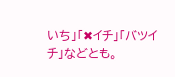いち」「✖イチ」「バツイチ」などとも。